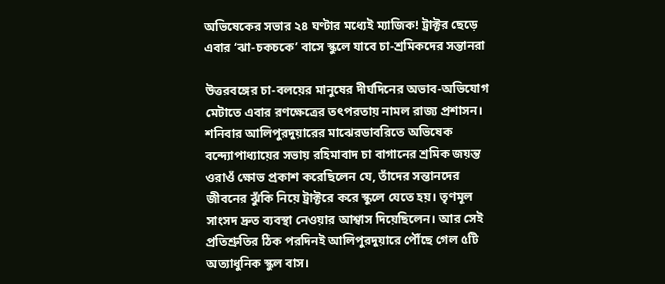অভিষেকের সভার ২৪ ঘণ্টার মধ্যেই ম্যাজিক! ট্রাক্টর ছেড়ে এবার ‘ঝা-চকচকে’ বাসে স্কুলে যাবে চা-শ্রমিকদের সন্তানরা

উত্তরবঙ্গের চা-বলয়ের মানুষের দীর্ঘদিনের অভাব-অভিযোগ মেটাতে এবার রণক্ষেত্রের তৎপরতায় নামল রাজ্য প্রশাসন। শনিবার আলিপুরদুয়ারের মাঝেরডাবরিতে অভিষেক বন্দ্যোপাধ্যায়ের সভায় রহিমাবাদ চা বাগানের শ্রমিক জয়ন্ত ওরাওঁ ক্ষোভ প্রকাশ করেছিলেন যে, তাঁদের সন্তানদের জীবনের ঝুঁকি নিয়ে ট্রাক্টরে করে স্কুলে যেতে হয়। তৃণমূল সাংসদ দ্রুত ব্যবস্থা নেওয়ার আশ্বাস দিয়েছিলেন। আর সেই প্রতিশ্রুতির ঠিক পরদিনই আলিপুরদুয়ারে পৌঁছে গেল ৫টি অত্যাধুনিক স্কুল বাস।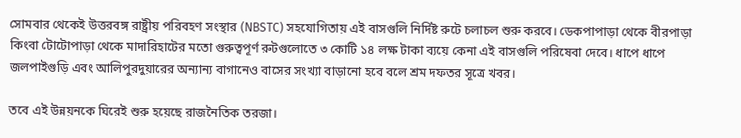সোমবার থেকেই উত্তরবঙ্গ রাষ্ট্রীয় পরিবহণ সংস্থার (NBSTC) সহযোগিতায় এই বাসগুলি নির্দিষ্ট রুটে চলাচল শুরু করবে। ডেকপাপাড়া থেকে বীরপাড়া কিংবা টোটোপাড়া থেকে মাদারিহাটের মতো গুরুত্বপূর্ণ রুটগুলোতে ৩ কোটি ১৪ লক্ষ টাকা ব্যয়ে কেনা এই বাসগুলি পরিষেবা দেবে। ধাপে ধাপে জলপাইগুড়ি এবং আলিপুরদুয়ারের অন্যান্য বাগানেও বাসের সংখ্যা বাড়ানো হবে বলে শ্রম দফতর সূত্রে খবর।

তবে এই উন্নয়নকে ঘিরেই শুরু হয়েছে রাজনৈতিক তরজা।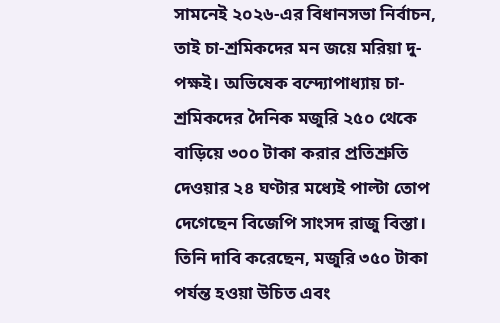সামনেই ২০২৬-এর বিধানসভা নির্বাচন, তাই চা-শ্রমিকদের মন জয়ে মরিয়া দু-পক্ষই। অভিষেক বন্দ্যোপাধ্যায় চা-শ্রমিকদের দৈনিক মজুরি ২৫০ থেকে বাড়িয়ে ৩০০ টাকা করার প্রতিশ্রুতি দেওয়ার ২৪ ঘণ্টার মধ্যেই পাল্টা তোপ দেগেছেন বিজেপি সাংসদ রাজু বিস্তা। তিনি দাবি করেছেন, মজুরি ৩৫০ টাকা পর্যন্ত হওয়া উচিত এবং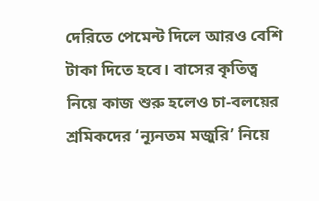দেরিতে পেমেন্ট দিলে আরও বেশি টাকা দিতে হবে। বাসের কৃতিত্ব নিয়ে কাজ শুরু হলেও চা-বলয়ের শ্রমিকদের ‘ন্যূনতম মজুরি’ নিয়ে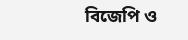বিজেপি ও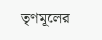তৃণমূলের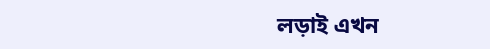লড়াই এখন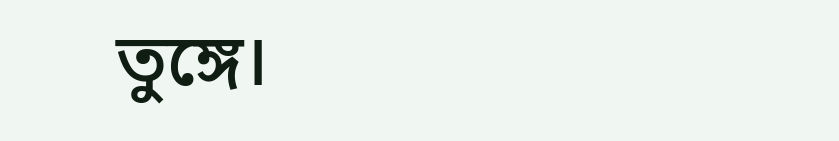তুঙ্গে।